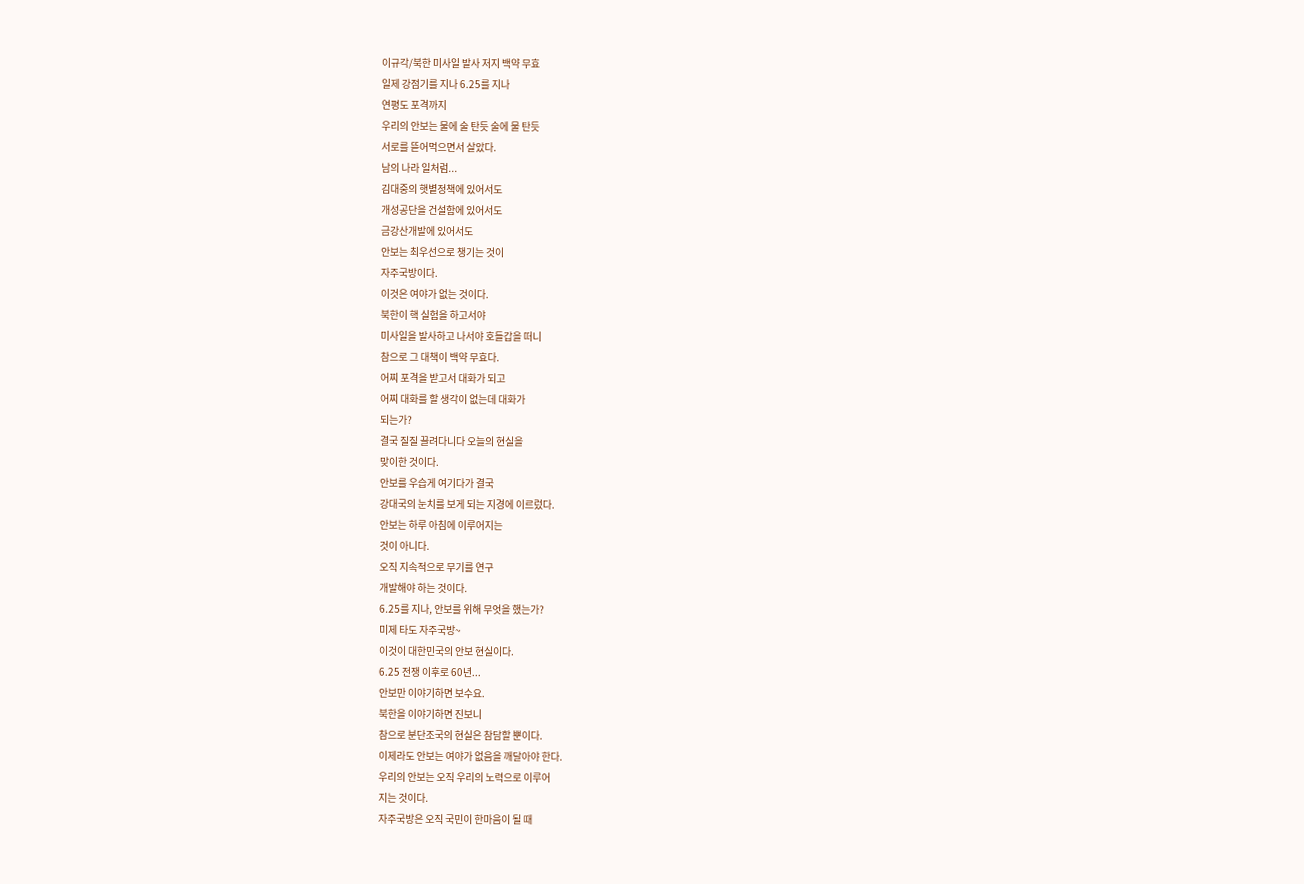이규각/북한 미사일 발사 저지 백약 무효
일제 강점기를 지나 6.25를 지나
연평도 포격까지
우리의 안보는 물에 술 탄듯 술에 물 탄듯
서로를 뜯어먹으면서 살았다.
남의 나라 일처럼...
김대중의 햇볕정책에 있어서도
개성공단을 건설함에 있어서도
금강산개발에 있어서도
안보는 최우선으로 챙기는 것이
자주국방이다.
이것은 여야가 없는 것이다.
북한이 핵 실험을 하고서야
미사일을 발사하고 나서야 호들갑을 떠니
참으로 그 대책이 백약 무효다.
어찌 포격을 받고서 대화가 되고
어찌 대화를 할 생각이 없는데 대화가
되는가?
결국 질질 끌려다니다 오늘의 현실을
맞이한 것이다.
안보를 우습게 여기다가 결국
강대국의 눈치를 보게 되는 지경에 이르렀다.
안보는 하루 아침에 이루어지는
것이 아니다.
오직 지속적으로 무기를 연구
개발해야 하는 것이다.
6.25를 지나, 안보를 위해 무엇을 했는가?
미제 타도 자주국방~
이것이 대한민국의 안보 현실이다.
6.25 전쟁 이후로 60년...
안보만 이야기하면 보수요.
북한을 이야기하면 진보니
참으로 분단조국의 현실은 참담할 뿐이다.
이제라도 안보는 여야가 없음을 깨달아야 한다.
우리의 안보는 오직 우리의 노력으로 이루어
지는 것이다.
자주국방은 오직 국민이 한마음이 될 때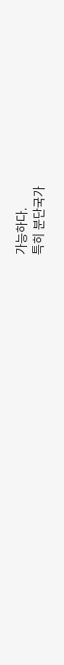가능하다.
특히 분단국가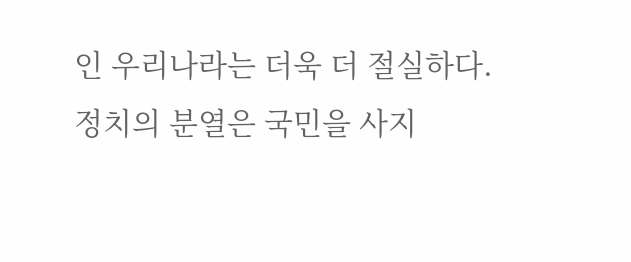인 우리나라는 더욱 더 절실하다.
정치의 분열은 국민을 사지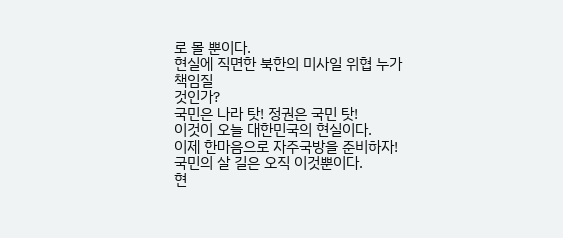로 몰 뿐이다.
현실에 직면한 북한의 미사일 위협 누가 책임질
것인가?
국민은 나라 탓! 정권은 국민 탓!
이것이 오늘 대한민국의 현실이다.
이제 한마음으로 자주국방을 준비하자!
국민의 살 길은 오직 이것뿐이다.
현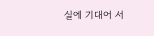실에 기대어 서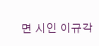면 시인 이규각